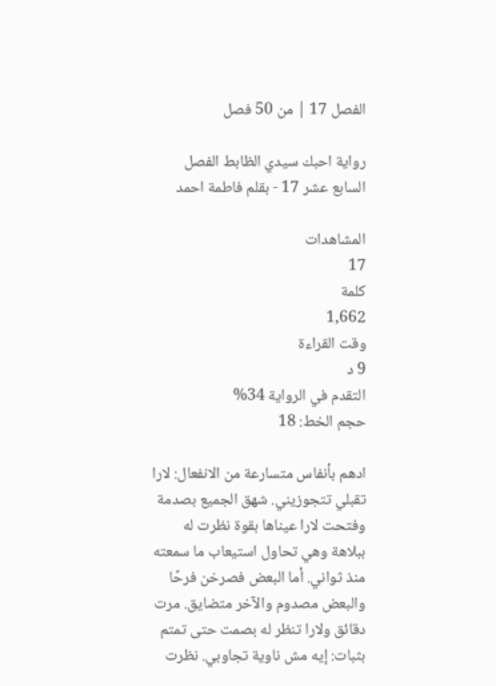الفصل 17 | من 50 فصل

رواية احبك سيدي الظابط الفصل السابع عشر 17 - بقلم فاطمة احمد

المشاهدات
17
كلمة
1,662
وقت القراءة
9 د
التقدم في الرواية 34%
حجم الخط: 18

ادهم بأنفاس متسارعة من الانفعال: لارا تقبلي تتجوزيني. شهق الجميع بصدمة وفتحت لارا عيناها بقوة نظرت له ببلاهة وهي تحاول استيعاب ما سمعته منذ ثواني. أما البعض فصرخن فرحًا والبعض مصدوم والآخر متضايق. مرت دقائق ولارا تنظر له بصمت حتى تمتم بثبات: إيه مش ناوية تجاوبي. نظرت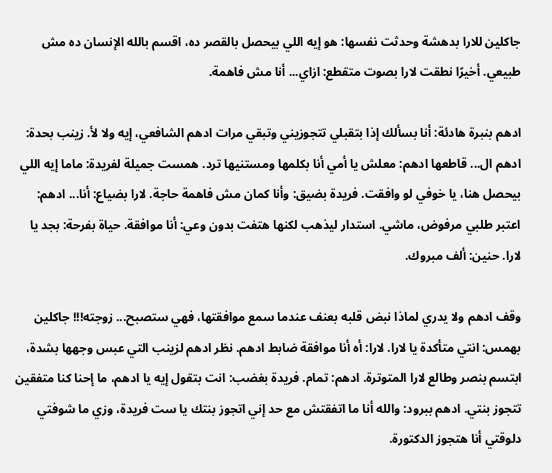جاكلين للارا بدهشة وحدثت نفسها: هو إيه اللي بيحصل بالقصر ده، اقسم بالله الإنسان ده مش طبيعي. أخيرًا نطقت لارا بصوت متقطع: ازاي... أنا مش فاهمة.

ادهم بنبرة هادئة: أنا بسألك إذا بتقبلي تتجوزيني وتبقي مرات ادهم الشافعي، إيه ولا لأ. زينب بحدة: ادهم ال... قاطعها ادهم: معلش يا أمي أنا بكلمها ومستنيها ترد. همست جميلة لفريدة: ماما إيه اللي بيحصل هنا، يا خوفي لو وافقت. فريدة بضيق: وأنا كمان مش فاهمة حاجة. لارا بضياع: أنا... ادهم: اعتبر طلبي مرفوض، ماشي. استدار ليذهب لكنها هتفت بدون وعي: أنا موافقة. حياة بفرحة: بجد يا لارا. حنين: ألف مبروك.

وقف ادهم ولا يدري لماذا نبض قلبه بعنف عندما سمع موافقتها، فهي ستصبح... زوجته!!! جاكلين بهمس: انتي متأكدة يا لارا. لارا: أه أنا موافقة ضابط ادهم. نظر ادهم لزينب التي عبس وجهها بشدة، ابتسم بنصر وطالع لارا المتوترة. ادهم: تمام. فريدة بغضب: انت بتقول إيه يا ادهم، ما إحنا كنا متفقين تتجوز بنتي. ادهم ببرود: والله أنا ما اتفقتش مع حد إني اتجوز بنتك يا ست فريدة، وزي ما شوفتي دلوقتي أنا هتجوز الدكتورة.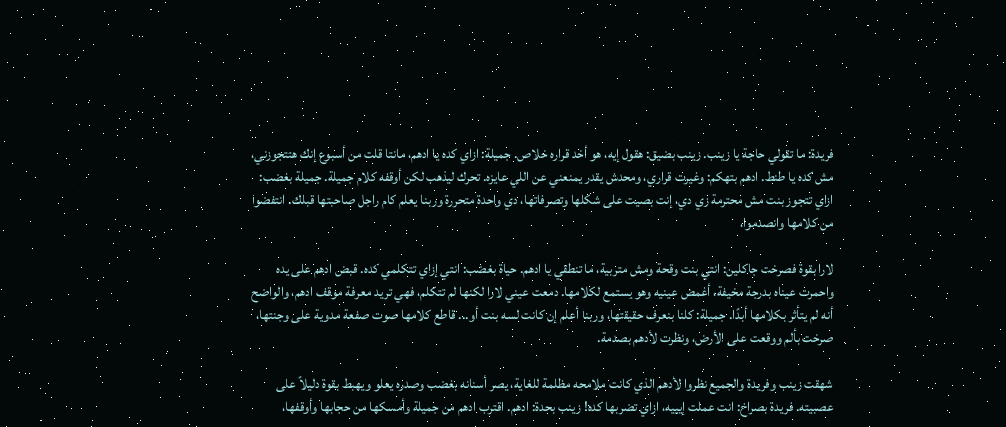فريدة: ما تقولي حاجة يا زينب. زينب بضيق: هقول إيه، هو أخد قراره خلاص. جميلة: ازاي كده يا ادهم، مانتا قلت من أسبوع إنك هتتجوزني، مش كده يا طنط. ادهم بتهكم: وغيرت قراري، ومحدش يقدر يمنعني عن اللي عايزه. تحرك ليذهب لكن أوقفه كلام جميلة. جميلة بغضب: ازاي تتجوز بنت مش محترمة زي دي، إنت بصيت على شكلها وتصرفاتها، دي واحدة متحررة وربنا يعلم كام راجل صاحبتها قبلك. انتفضوا من كلامها وانصدموا،

لارا بقوة فصرخت جاكلين: انتي بنت وقحة ومش متربية، ما تنطقي يا ادهم. حياة بغضب: انتي إزاي تتكلمي كده. قبض ادهم على يده واحمرت عيناه بدرجة مخيفة، أغمض عينيه وهو يستمع لكلامها. دمعت عيني لارا لكنها لم تتكلم، فهي تريد معرفة موقف ادهم، والواضح أنه لم يتأثر بكلامها أبدًا. جميلة: كلنا بنعرف حقيقتها، وربنا أعلم إن كانت لسه بنت أو... قاطع كلامها صوت صفعة مدوية على وجنتها، صرخت بألم ووقعت على الأرض، ونظرت لأدهم بصدمة.

شهقت زينب وفريدة والجميع نظروا لأدهم الذي كانت ملامحه مظلمة للغاية، يصر أسنانه بغضب وصدره يعلو ويهبط بقوة دليلاً على عصبيته. فريدة بصراخ: انت عملت إيييه، ازاي تضربها كده! زينب بحدة: ادهم. اقترب ادهم من جميلة وأمسكها من حجابها وأوقفها،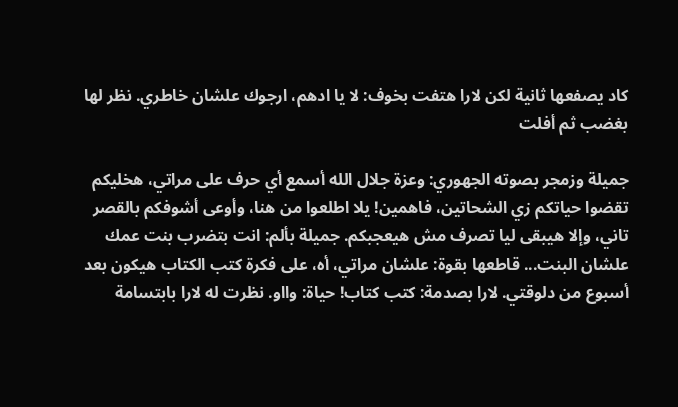كاد يصفعها ثانية لكن لارا هتفت بخوف: لا يا ادهم، ارجوك علشان خاطري. نظر لها بغضب ثم أفلت

جميلة وزمجر بصوته الجهوري: وعزة جلال الله أسمع أي حرف على مراتي، هخليكم تقضوا حياتكم زي الشحاتين، فاهمين! يلا اطلعوا من هنا، وأوعى أشوفكم بالقصر تاني، وإلا هيبقى ليا تصرف مش هيعجبكم. جميلة بألم: انت بتضرب بنت عمك علشان البنت... قاطعها بقوة: علشان مراتي، أه، على فكرة كتب الكتاب هيكون بعد أسبوع من دلوقتي. لارا بصدمة: كتب كتاب! حياة: وااو. نظرت له لارا بابتسامة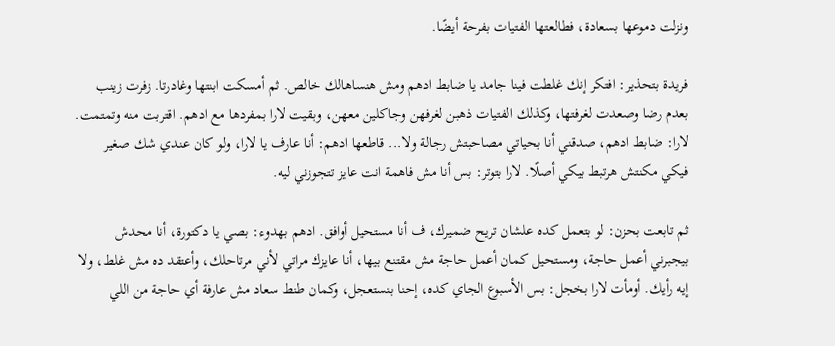ونزلت دموعها بسعادة، فطالعتها الفتيات بفرحة أيضًا.

فريدة بتحذير: افتكر إنك غلطت فينا جامد يا ضابط ادهم ومش هنساهالك خالص. ثم أمسكت ابنتها وغادرتا. زفرت زينب بعدم رضا وصعدت لغرفتها، وكذلك الفتيات ذهبن لغرفهن وجاكلين معهن، وبقيت لارا بمفردها مع ادهم. اقتربت منه وتمتمت. لارا: ضابط ادهم، صدقني أنا بحياتي مصاحبتش رجالة ولا... قاطعها ادهم: أنا عارف يا لارا، ولو كان عندي شك صغير فيكي مكنتش هرتبط بيكي أصلًا. لارا بتوتر: بس أنا مش فاهمة انت عايز تتجوزني ليه.

ثم تابعت بحزن: لو بتعمل كده علشان تريح ضميرك، ف أنا مستحيل أوافق. ادهم بهدوء: بصي يا دكتورة، أنا محدش بيجبرني أعمل حاجة، ومستحيل كمان أعمل حاجة مش مقتنع بيها، أنا عايزك مراتي لأني مرتاحلك، وأعتقد ده مش غلط، ولا إيه رأيك. أومأت لارا بخجل: بس الأسبوع الجاي كده، إحنا بنستعجل، وكمان طنط سعاد مش عارفة أي حاجة من اللي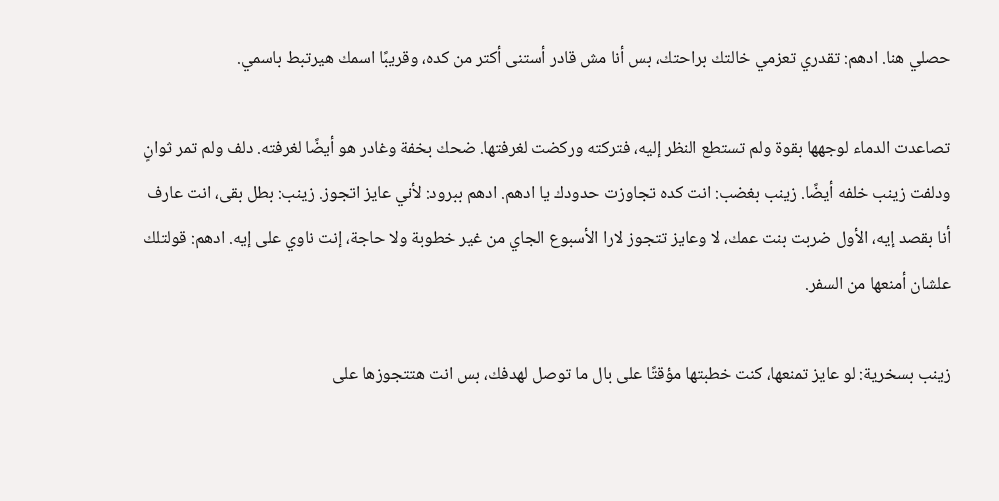حصلي هنا. ادهم: تقدري تعزمي خالتك براحتك، بس أنا مش قادر أستنى أكتر من كده، وقريبًا اسمك هيرتبط باسمي.

تصاعدت الدماء لوجهها بقوة ولم تستطع النظر إليه، فتركته وركضت لغرفتها. ضحك بخفة وغادر هو أيضًا لغرفته. دلف ولم تمر ثوانٍ ودلفت زينب خلفه أيضًا. زينب بغضب: انت كده تجاوزت حدودك يا ادهم. ادهم ببرود: لأني عايز اتجوز. زينب: بطل بقى، انت عارف أنا بقصد إيه، الأول ضربت بنت عمك، لا وعايز تتجوز لارا الأسبوع الجاي من غير خطوبة ولا حاجة، إنت ناوي على إيه. ادهم: قولتلك علشان أمنعها من السفر.

زينب بسخرية: لو عايز تمنعها، كنت خطبتها مؤقتًا على بال ما توصل لهدفك، بس انت هتتجوزها على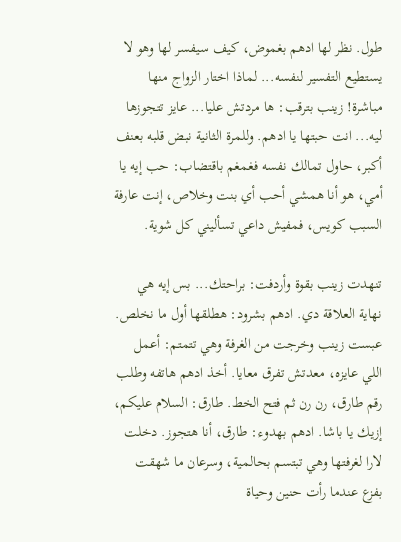طول. نظر لها ادهم بغموض، كيف سيفسر لها وهو لا يستطيع التفسير لنفسه... لماذا اختار الزواج منها مباشرة! زينب بترقب: ها مردتش عليا... عايز تتجوزها ليه... انت حبتها يا ادهم. وللمرة الثانية نبض قلبه بعنف أكبر، حاول تمالك نفسه فغمغم باقتضاب: حب إيه يا أمي، هو أنا همشي أحب أي بنت وخلاص، إنت عارفة السبب كويس، فمفيش داعي تسأليني كل شوية.

تنهدت زينب بقوة وأردفت: براحتك... بس إيه هي نهاية العلاقة دي. ادهم بشرود: هطلقها أول ما نخلص. عبست زينب وخرجت من الغرفة وهي تتمتم: أعمل اللي عايزه، معدتش تفرق معايا. أخذ ادهم هاتفه وطلب رقم طارق، رن رن ثم فتح الخط. طارق: السلام عليكم، إزيك يا باشا. ادهم بهدوء: طارق، أنا هتجوز. دخلت لارا لغرفتها وهي تبتسم بحالمية، وسرعان ما شهقت بفزع عندما رأت حنين وحياة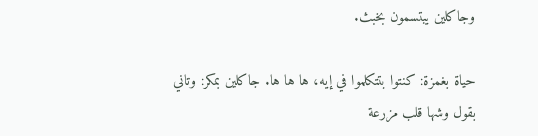وجاكلين يبتسمون بخبث.

حياة بغمزة: كنتوا بتتكلموا في إيه، ها ها ها. جاكلين بمكر: وتاني بقول وشها قلب مزرعة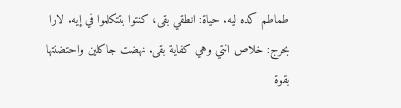طماطم كده ليه. حياة: انطقي بقى، كنتوا بتتكلموا في إيه. لارا بحرج: خلاص انتي وهي كفاية بقى. نهضت جاكلين واحتضنتها بقوة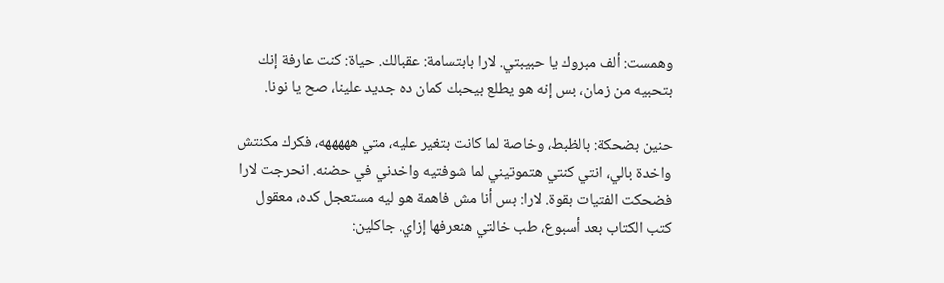وهمست: ألف مبروك يا حبيبتي. لارا بابتسامة: عقبالك. حياة: كنت عارفة إنك بتحبيه من زمان، بس إنه هو يطلع بيحبك كمان ده جديد علينا، صح يا نونا.

حنين بضحكة: بالظبط، وخاصة لما كانت بتغير عليه، متي هههههه، فكرك مكنتش واخدة بالي، انتي كنتي هتموتيني لما شوفتيه واخدني في حضنه. انحرجت لارا فضحكت الفتيات بقوة. لارا: بس أنا مش فاهمة هو ليه مستعجل كده، معقول كتب الكتاب بعد أسبوع، طب خالتي هنعرفها إزاي. جاكلين: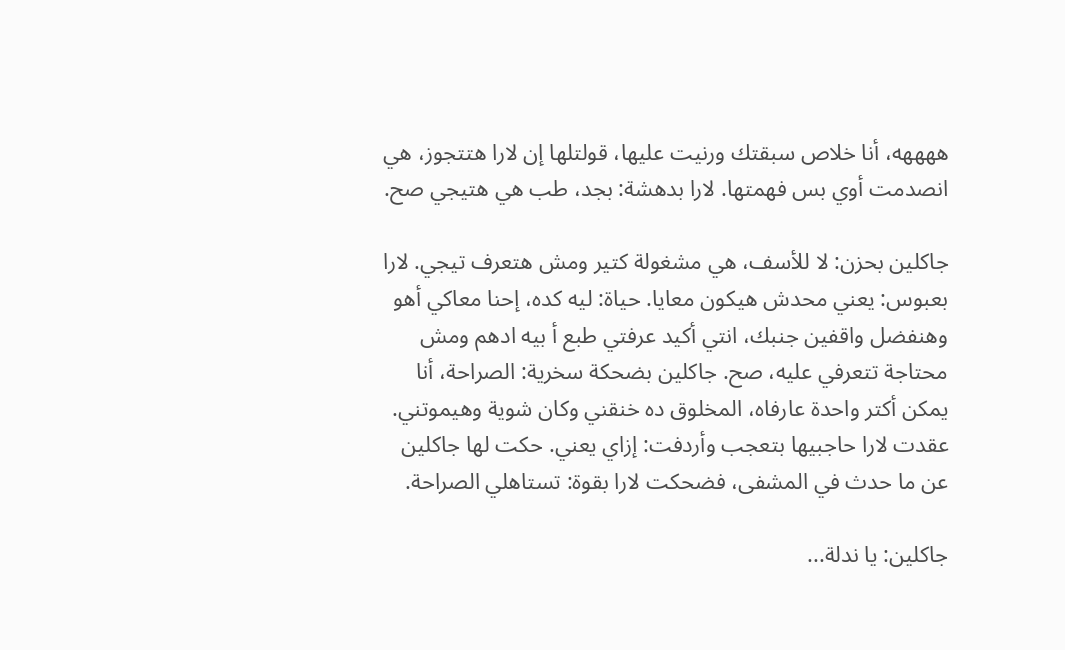ههههه، أنا خلاص سبقتك ورنيت عليها، قولتلها إن لارا هتتجوز، هي انصدمت أوي بس فهمتها. لارا بدهشة: بجد، طب هي هتيجي صح.

جاكلين بحزن: لا للأسف، هي مشغولة كتير ومش هتعرف تيجي. لارا بعبوس: يعني محدش هيكون معايا. حياة: ليه كده، إحنا معاكي أهو وهنفضل واقفين جنبك، انتي أكيد عرفتي طبع أ بيه ادهم ومش محتاجة تتعرفي عليه، صح. جاكلين بضحكة سخرية: الصراحة، أنا يمكن أكتر واحدة عارفاه، المخلوق ده خنقني وكان شوية وهيموتني. عقدت لارا حاجبيها بتعجب وأردفت: إزاي يعني. حكت لها جاكلين عن ما حدث في المشفى، فضحكت لارا بقوة: تستاهلي الصراحة.

جاكلين: يا ندلة...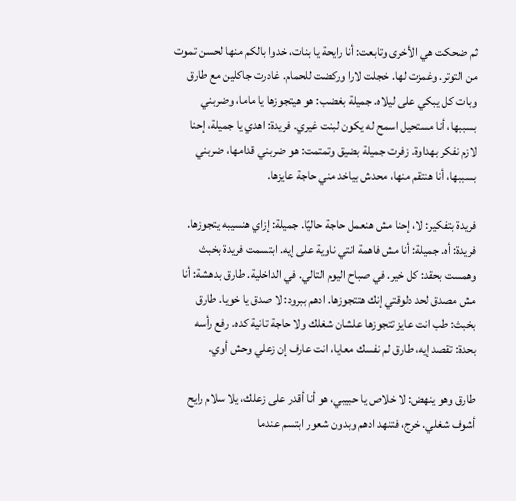ثم ضحكت هي الأخرى وتابعت: أنا رايحة يا بنات، خدوا بالكم منها لحسن تموت من التوتر. وغمزت لها. خجلت لارا وركضت للحمام. غادرت جاكلين مع طارق وبات كل يبكي على ليلاه. جميلة بغضب: هو هيتجوزها يا ماما، وضربني بسببها، أنا مستحيل اسمح له يكون لبنت غيري. فريدة: اهدي يا جميلة، إحنا لازم نفكر بهداوة. زفرت جميلة بضيق وتمتمت: هو ضربني قدامها، ضربني بسببها، أنا هنتقم منها، محدش بياخد مني حاجة عايزها.

فريدة بتفكير: لا، إحنا مش هنعمل حاجة حاليًا. جميلة: إزاي هنسيبه يتجوزها. فريدة: أه. جميلة: أنا مش فاهمة انتي ناوية على إيه. ابتسمت فريدة بخبث وهمست بحقد: كل خير. في صباح اليوم التالي. في الداخلية. طارق بدهشة: أنا مش مصدق لحد دلوقتي إنك هتتجوزها. ادهم ببرود: لا صدق يا خويا. طارق بخبث: طب انت عايز تتجوزها علشان شغلك ولا حاجة تانية كده. رفع رأسه بحدة: تقصد إيه، طارق لم نفسك معايا، انت عارف إن زعلي وحش أوي.

طارق وهو ينهض: لا خلاص يا حبيبي، هو أنا أقدر على زعلك، يلا سلام رايح أشوف شغلي. خرج، فتنهد ادهم وبدون شعور ابتسم عندما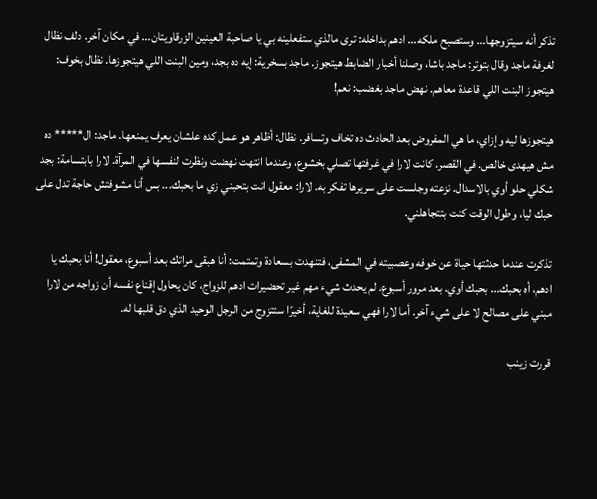تذكر أنه سيتزوجها... وستصبح ملكه... ادهم بداخله: ترى مالذي ستفعلينه بي يا صاحبة العينين الزرقاويتان... في مكان آخر. دلف نظال لغرفة ماجد وقال بتوتر: ماجد باشا، وصلنا أخبار الضابط هيتجوز. ماجد بسخرية: إيه ده بجد، ومين البنت اللي هيتجوزها. نظال بخوف: هيتجوز البنت اللي قاعدة معاهم. نهض ماجد بغضب: نعم!

هيتجوزها ليه وإزاي، ما هي المفروض بعد الحادث ده تخاف وتسافر. نظال: أظاهر هو عمل كده علشان يعرف يمنعها. ماجد: ال***** ده مش هيهدى خالص. في القصر. كانت لارا في غرفتها تصلي بخشوع، وعندما انتهت نهضت ونظرت لنفسها في المرآة. لارا بابتسامة: بجد شكلي حلو أوي بالاسدال. نزعته وجلست على سريرها تفكر به. لارا: معقول انت بتحبني زي ما بحبك... بس أنا مشوفتش حاجة تدل على حبك ليا، وطول الوقت كنت بتتجاهلني.

تذكرت عندما حدثتها حياة عن خوفه وعصبيته في المشفى، فتنهدت بسعادة وتمتمت: أنا هبقى مراتك بعد أسبوع، معقول! أنا بحبك يا ادهم، أه بحبك... بحبك أوي. بعد مرور أسبوع. لم يحدث شيء مهم غير تحضيرات ادهم للزواج، كان يحاول إقناع نفسه أن زواجه من لارا مبني على مصالح لا على شيء آخر. أما لارا فهي سعيدة للغاية، أخيرًا ستتزوج من الرجل الوحيد الذي دق قلبها له.

قررت زينب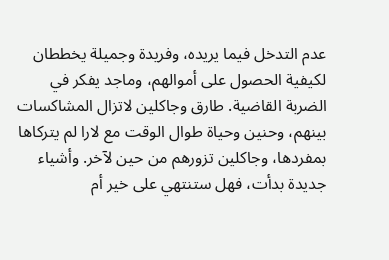عدم التدخل فيما يريده، وفريدة وجميلة يخططان لكيفية الحصول على أموالهم، وماجد يفكر في الضربة القاضية. طارق وجاكلين لاتزال المشاكسات بينهم، وحنين وحياة طوال الوقت مع لارا لم يتركاها بمفردها، وجاكلين تزورهم من حين لآخر. وأشياء جديدة بدأت، فهل ستنتهي على خير أم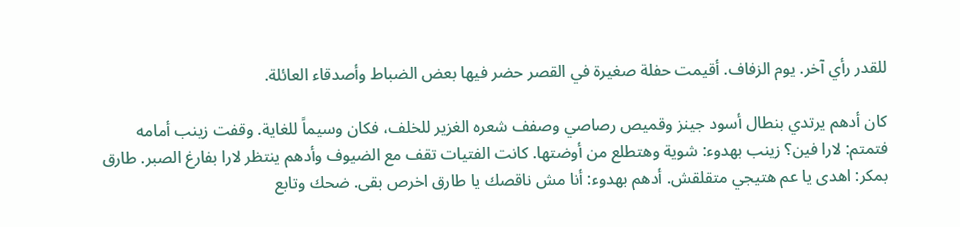للقدر رأي آخر. يوم الزفاف. أقيمت حفلة صغيرة في القصر حضر فيها بعض الضباط وأصدقاء العائلة.

كان أدهم يرتدي بنطال أسود جينز وقميص رصاصي وصفف شعره الغزير للخلف، فكان وسيماً للغاية. وقفت زينب أمامه فتمتم: لارا فين؟ زينب بهدوء: شوية وهتطلع من أوضتها. كانت الفتيات تقف مع الضيوف وأدهم ينتظر لارا بفارغ الصبر. طارق بمكر: اهدى يا عم هتيجي متقلقش. أدهم بهدوء: أنا مش ناقصك يا طارق اخرص بقى. ضحك وتابع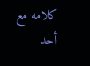كلامه مع أحد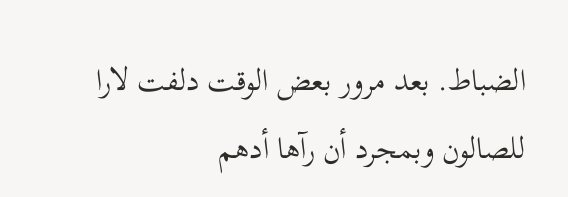الضباط. بعد مرور بعض الوقت دلفت لارا للصالون وبمجرد أن رآها أدهم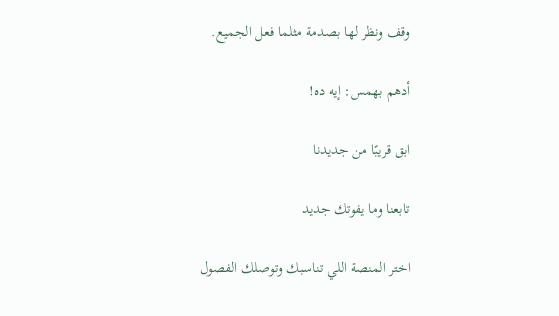وقف ونظر لها بصدمة مثلما فعل الجميع.

أدهم بهمس: إيه ده!

ابق قريبًا من جديدنا

تابعنا وما يفوتك جديد

اختر المنصة اللي تناسبك وتوصلك الفصول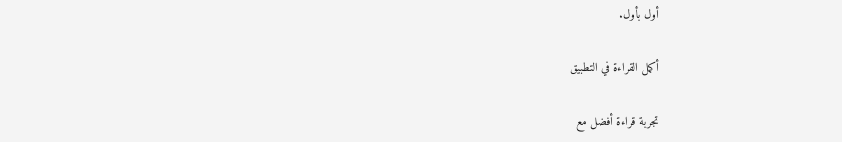أول بأول.

أكمل القراءة في التطبيق

تجربة قراءة أفضل مع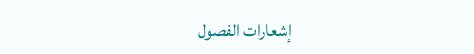إشعارات الفصول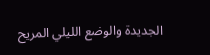الجديدة والوضع الليلي المريح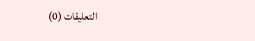التعليقات (0)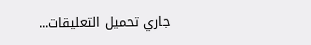جاري تحميل التعليقات...